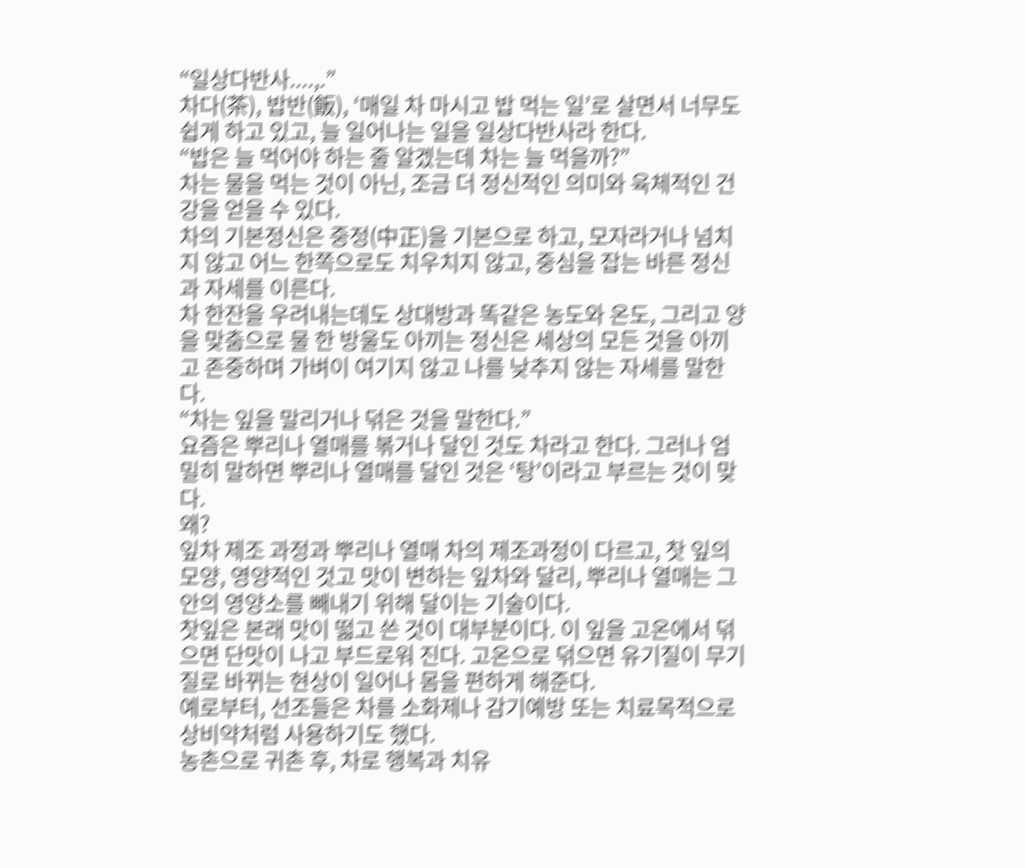“일상다반사....,.”
차다(茶), 밥반(飯), ‘매일 차 마시고 밥 먹는 일’로 살면서 너무도 쉽게 하고 있고, 늘 일어나는 일을 일상다반사라 한다.
“밥은 늘 먹어야 하는 줄 알겠는데 차는 늘 먹을까?”
차는 물을 먹는 것이 아닌, 조금 더 정신적인 의미와 육체적인 건강을 얻을 수 있다.
차의 기본정신은 중정(中正)을 기본으로 하고, 모자라거나 넘치지 않고 어느 한쪽으로도 치우치지 않고, 중심을 잡는 바른 정신과 자세를 이른다.
차 한잔을 우려내는데도 상대방과 똑같은 농도와 온도, 그리고 양을 맞춤으로 물 한 방울도 아끼는 정신은 세상의 모든 것을 아끼고 존중하며 가벼이 여기지 않고 나를 낮추지 않는 자세를 말한다.
“차는 잎을 말리거나 덖은 것을 말한다.”
요즘은 뿌리나 열매를 볶거나 달인 것도 차라고 한다. 그러나 엄밀히 말하면 뿌리나 열매를 달인 것은 ‘탕’이라고 부르는 것이 맞다.
왜?
잎차 제조 과정과 뿌리나 열매 차의 제조과정이 다르고, 찻 잎의 모양, 영양적인 것고 맛이 변하는 잎차와 달리, 뿌리나 열매는 그 안의 영양소를 빼내기 위해 달이는 기술이다.
찻잎은 본래 맛이 떫고 쓴 것이 대부분이다. 이 잎을 고온에서 덖으면 단맛이 나고 부드로워 진다. 고온으로 덖으면 유기질이 무기질로 바뀌는 현상이 일어나 몸을 편하게 해준다.
예로부터, 선조들은 차를 소화제나 감기예방 또는 치료목적으로 상비약처럼 사용하기도 했다.
농촌으로 귀촌 후, 차로 행복과 치유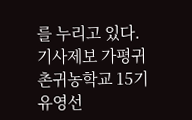를 누리고 있다.
기사제보 가평귀촌귀농학교 15기 유영선